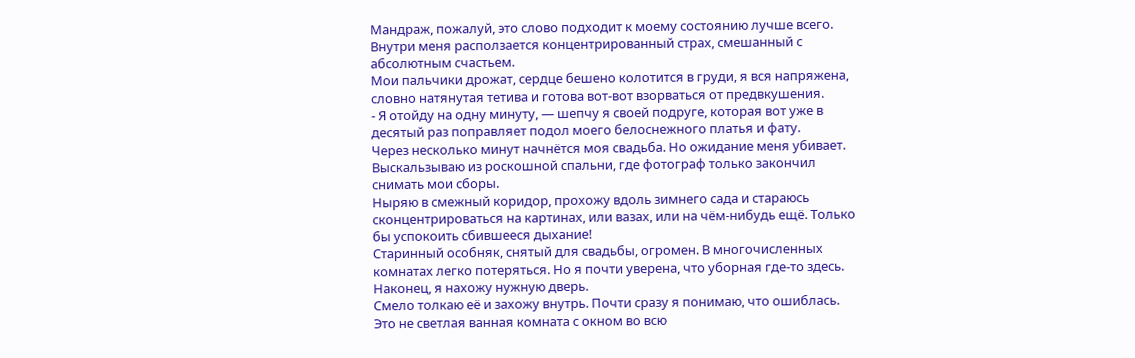Мандраж, пожалуй, это слово подходит к моему состоянию лучше всего.
Внутри меня расползается концентрированный страх, смешанный с абсолютным счастьем.
Мои пальчики дрожат, сердце бешено колотится в груди, я вся напряжена, словно натянутая тетива и готова вот-вот взорваться от предвкушения.
- Я отойду на одну минуту, — шепчу я своей подруге, которая вот уже в десятый раз поправляет подол моего белоснежного платья и фату.
Через несколько минут начнётся моя свадьба. Но ожидание меня убивает.
Выскальзываю из роскошной спальни, где фотограф только закончил снимать мои сборы.
Ныряю в смежный коридор, прохожу вдоль зимнего сада и стараюсь сконцентрироваться на картинах, или вазах, или на чём-нибудь ещё. Только бы успокоить сбившееся дыхание!
Старинный особняк, снятый для свадьбы, огромен. В многочисленных комнатах легко потеряться. Но я почти уверена, что уборная где-то здесь.
Наконец, я нахожу нужную дверь.
Смело толкаю её и захожу внутрь. Почти сразу я понимаю, что ошиблась.
Это не светлая ванная комната с окном во всю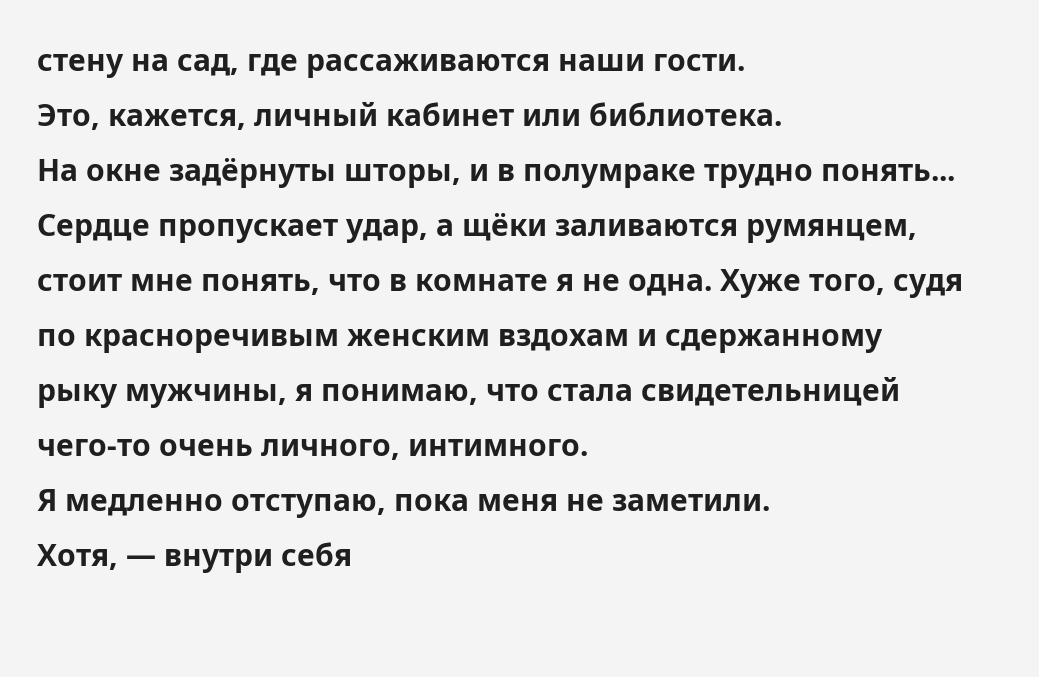стену на сад, где рассаживаются наши гости.
Это, кажется, личный кабинет или библиотека.
На окне задёрнуты шторы, и в полумраке трудно понять...
Сердце пропускает удар, а щёки заливаются румянцем, стоит мне понять, что в комнате я не одна. Хуже того, судя по красноречивым женским вздохам и сдержанному рыку мужчины, я понимаю, что стала свидетельницей чего-то очень личного, интимного.
Я медленно отступаю, пока меня не заметили.
Хотя, — внутри себя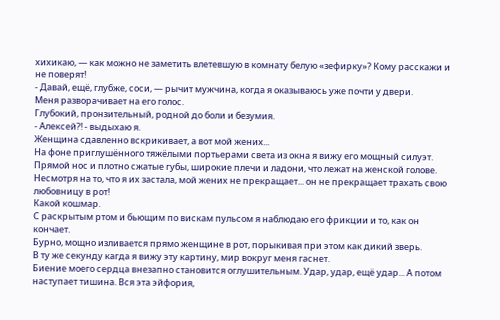хихикаю, — как можно не заметить влетевшую в комнату белую «зефирку»? Кому расскажи и не поверят!
- Давай, ещё, глубже, соси, — рычит мужчина, когда я оказываюсь уже почти у двери.
Меня разворачивает на его голос.
Глубокий, пронзительный, родной до боли и безумия.
- Алексей?! - выдыхаю я.
Женщина сдавленно вскрикивает, а вот мой жених...
На фоне приглушённого тяжёлыми портьерами света из окна я вижу его мощный силуэт. Прямой нос и плотно сжатые губы, широкие плечи и ладони, что лежат на женской голове.
Несмотря на то, что я их застала, мой жених не прекращает... он не прекращает трахать свою любовницу в рот!
Какой кошмар.
С раскрытым ртом и бьющим по вискам пульсом я наблюдаю его фрикции и то, как он кончает.
Бурно, мощно изливается прямо женщине в рот, порыкивая при этом как дикий зверь.
В ту же секунду кагда я вижу эту картину, мир вокруг меня гаснет.
Биение моего сердца внезапно становится оглушительным. Удар, удар, ещё удар... А потом наступает тишина. Вся эта эйфория,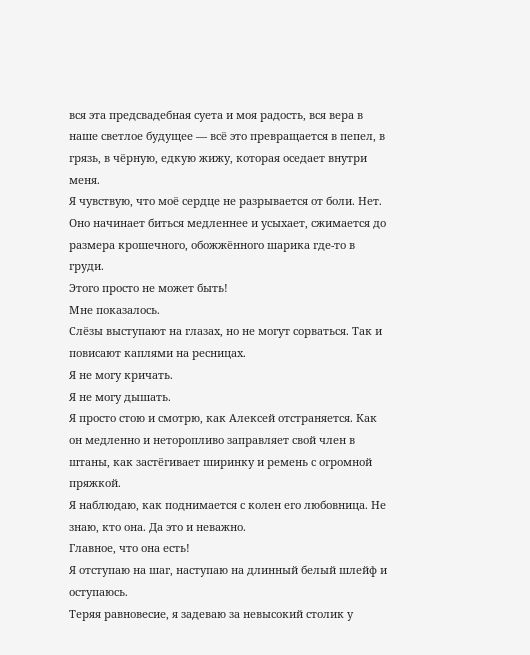вся эта предсвадебная суета и моя радость, вся вера в наше светлое будущее — всё это превращается в пепел, в грязь, в чёрную, едкую жижу, которая оседает внутри меня.
Я чувствую, что моё сердце не разрывается от боли. Нет. Оно начинает биться медленнее и усыхает, сжимается до размера крошечного, обожжённого шарика где-то в груди.
Этого просто не может быть!
Мне показалось.
Слёзы выступают на глазах, но не могут сорваться. Так и повисают каплями на ресницах.
Я не могу кричать.
Я не могу дышать.
Я просто стою и смотрю, как Алексей отстраняется. Как он медленно и неторопливо заправляет свой член в штаны, как застёгивает ширинку и ремень с огромной пряжкой.
Я наблюдаю, как поднимается с колен его любовница. Не знаю, кто она. Да это и неважно.
Главное, что она есть!
Я отступаю на шаг, наступаю на длинный белый шлейф и оступаюсь.
Теряя равновесие, я задеваю за невысокий столик у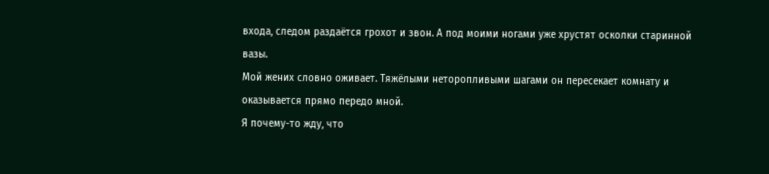входа, следом раздаётся грохот и звон. А под моими ногами уже хрустят осколки старинной вазы.
Мой жених словно оживает. Тяжёлыми неторопливыми шагами он пересекает комнату и оказывается прямо передо мной.
Я почему-то жду, что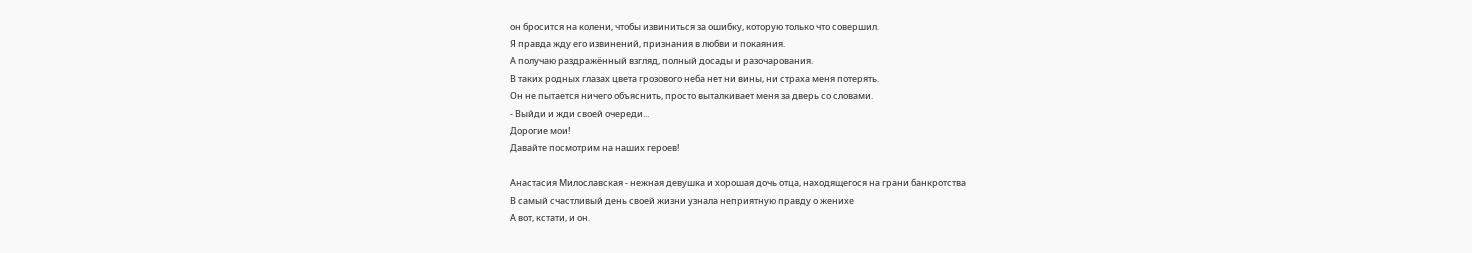он бросится на колени, чтобы извиниться за ошибку, которую только что совершил.
Я правда жду его извинений, признания в любви и покаяния.
А получаю раздражённый взгляд, полный досады и разочарования.
В таких родных глазах цвета грозового неба нет ни вины, ни страха меня потерять.
Он не пытается ничего объяснить, просто выталкивает меня за дверь со словами.
- Выйди и жди своей очереди...
Дорогие мои!
Давайте посмотрим на наших героев!

Анастасия Милославская - нежная девушка и хорошая дочь отца, находящегося на грани банкротства
В самый счастливый день своей жизни узнала неприятную правду о женихе
А вот, кстати, и он.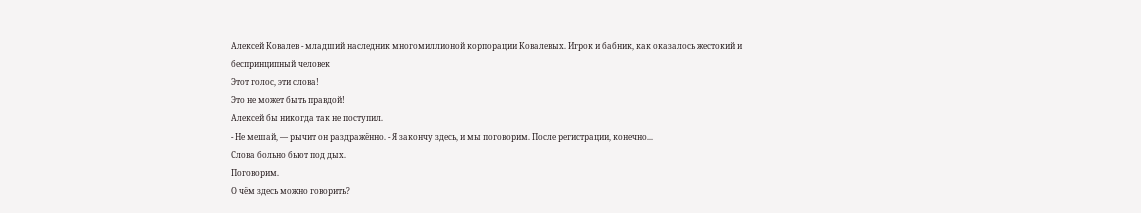Алексей Ковалев - младший наследник многомиллионой корпорации Ковалевых. Игрок и бабник, как оказалось жестокий и беспринципный человек
Этот голос, эти слова!
Это не может быть правдой!
Алексей бы никогда так не поступил.
- Не мешай, — рычит он раздражённо. - Я закончу здесь, и мы поговорим. После регистрации, конечно...
Слова больно бьют под дых.
Поговорим.
О чём здесь можно говорить?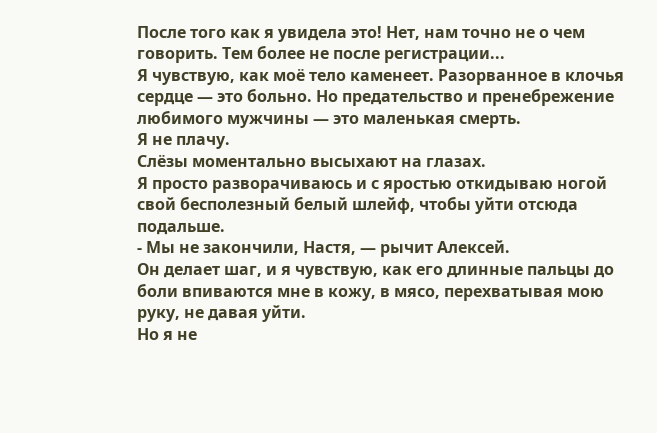После того как я увидела это! Нет, нам точно не о чем говорить. Тем более не после регистрации...
Я чувствую, как моё тело каменеет. Разорванное в клочья сердце — это больно. Но предательство и пренебрежение любимого мужчины — это маленькая смерть.
Я не плачу.
Слёзы моментально высыхают на глазах.
Я просто разворачиваюсь и с яростью откидываю ногой свой бесполезный белый шлейф, чтобы уйти отсюда подальше.
- Мы не закончили, Настя, — рычит Алексей.
Он делает шаг, и я чувствую, как его длинные пальцы до боли впиваются мне в кожу, в мясо, перехватывая мою руку, не давая уйти.
Но я не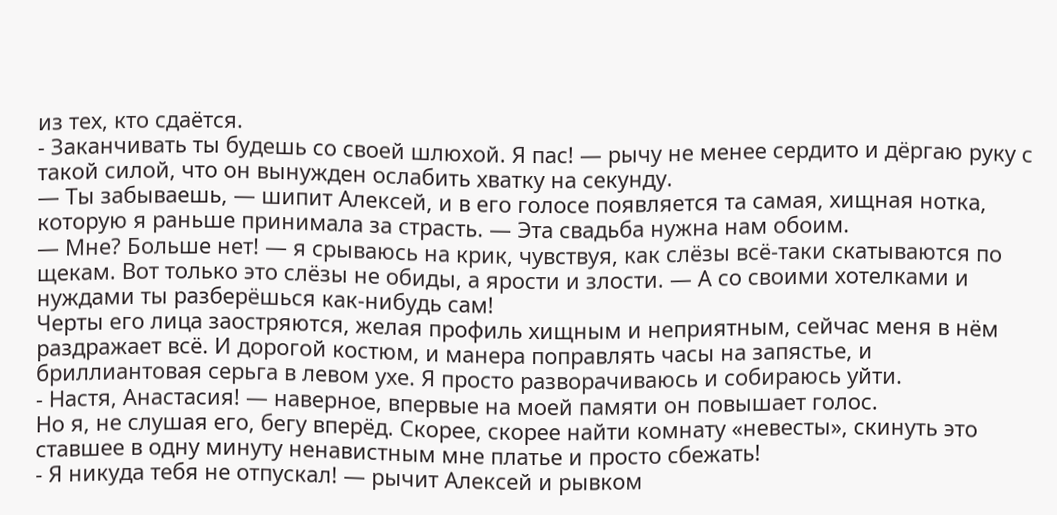из тех, кто сдаётся.
- Заканчивать ты будешь со своей шлюхой. Я пас! — рычу не менее сердито и дёргаю руку с такой силой, что он вынужден ослабить хватку на секунду.
— Ты забываешь, — шипит Алексей, и в его голосе появляется та самая, хищная нотка, которую я раньше принимала за страсть. — Эта свадьба нужна нам обоим.
— Мне? Больше нет! — я срываюсь на крик, чувствуя, как слёзы всё-таки скатываются по щекам. Вот только это слёзы не обиды, а ярости и злости. — А со своими хотелками и нуждами ты разберёшься как-нибудь сам!
Черты его лица заостряются, желая профиль хищным и неприятным, сейчас меня в нём раздражает всё. И дорогой костюм, и манера поправлять часы на запястье, и бриллиантовая серьга в левом ухе. Я просто разворачиваюсь и собираюсь уйти.
- Настя, Анастасия! — наверное, впервые на моей памяти он повышает голос.
Но я, не слушая его, бегу вперёд. Скорее, скорее найти комнату «невесты», скинуть это ставшее в одну минуту ненавистным мне платье и просто сбежать!
- Я никуда тебя не отпускал! — рычит Алексей и рывком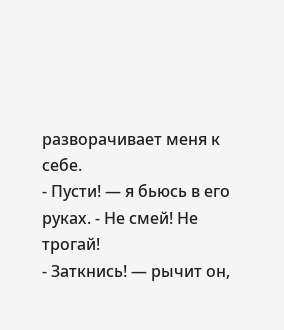разворачивает меня к себе.
- Пусти! — я бьюсь в его руках. - Не смей! Не трогай!
- Заткнись! — рычит он,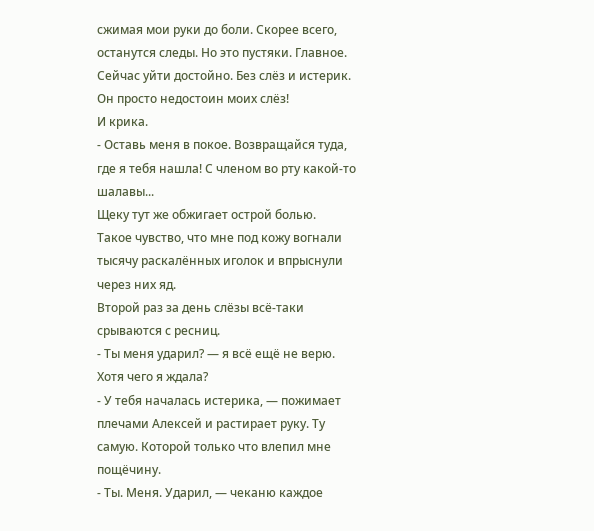сжимая мои руки до боли. Скорее всего, останутся следы. Но это пустяки. Главное. Сейчас уйти достойно. Без слёз и истерик.
Он просто недостоин моих слёз!
И крика.
- Оставь меня в покое. Возвращайся туда, где я тебя нашла! С членом во рту какой-то шалавы...
Щеку тут же обжигает острой болью.
Такое чувство, что мне под кожу вогнали тысячу раскалённых иголок и впрыснули через них яд.
Второй раз за день слёзы всё-таки срываются с ресниц.
- Ты меня ударил? — я всё ещё не верю. Хотя чего я ждала?
- У тебя началась истерика, — пожимает плечами Алексей и растирает руку. Ту самую. Которой только что влепил мне пощёчину.
- Ты. Меня. Ударил, — чеканю каждое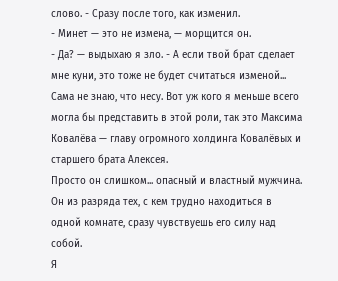слово. - Сразу после того, как изменил.
- Минет — это не измена, — морщится он.
- Да? — выдыхаю я зло. - А если твой брат сделает мне куни, это тоже не будет считаться изменой...
Сама не знаю, что несу. Вот уж кого я меньше всего могла бы представить в этой роли, так это Максима Ковалёва — главу огромного холдинга Ковалёвых и старшего брата Алексея.
Просто он слишком... опасный и властный мужчина. Он из разряда тех, с кем трудно находиться в одной комнате, сразу чувствуешь его силу над собой.
Я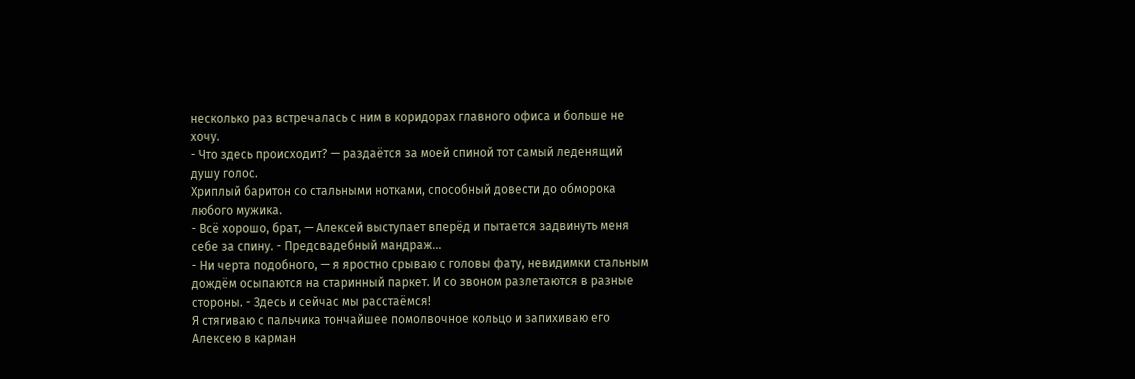несколько раз встречалась с ним в коридорах главного офиса и больше не хочу.
- Что здесь происходит? — раздаётся за моей спиной тот самый леденящий душу голос.
Хриплый баритон со стальными нотками, способный довести до обморока любого мужика.
- Всё хорошо, брат, — Алексей выступает вперёд и пытается задвинуть меня себе за спину. - Предсвадебный мандраж...
- Ни черта подобного, — я яростно срываю с головы фату, невидимки стальным дождём осыпаются на старинный паркет. И со звоном разлетаются в разные стороны. - Здесь и сейчас мы расстаёмся!
Я стягиваю с пальчика тончайшее помолвочное кольцо и запихиваю его Алексею в карман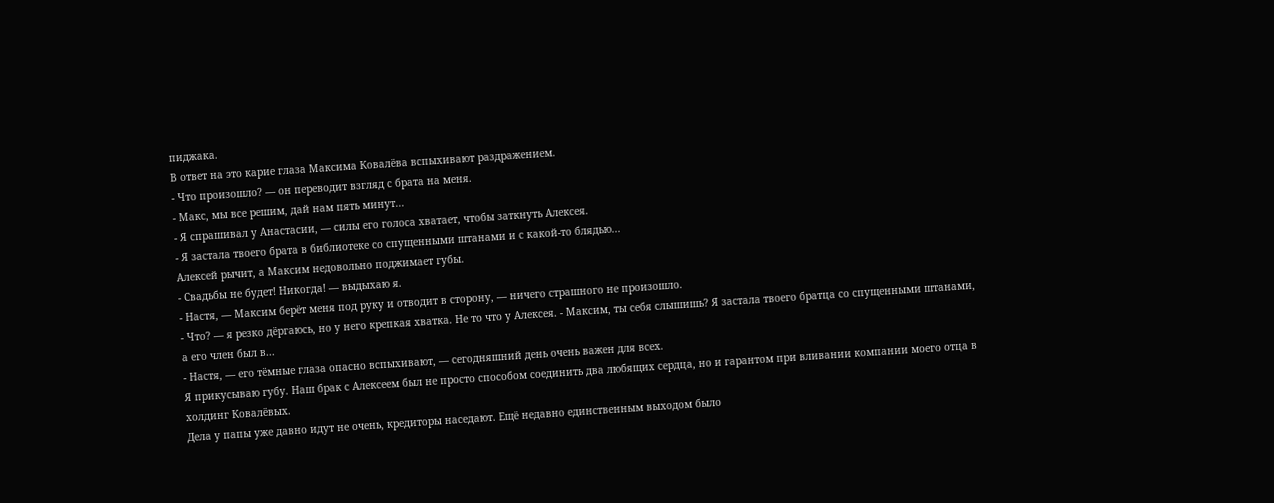пиджака.
В ответ на это карие глаза Максима Ковалёва вспыхивают раздражением.
- Что произошло? — он переводит взгляд с брата на меня.
- Макс, мы все решим, дай нам пять минут...
- Я спрашивал у Анастасии, — силы его голоса хватает, чтобы заткнуть Алексея.
- Я застала твоего брата в библиотеке со спущенными штанами и с какой-то блядью...
Алексей рычит, а Максим недовольно поджимает губы.
- Свадьбы не будет! Никогда! — выдыхаю я.
- Настя, — Максим берёт меня под руку и отводит в сторону, — ничего страшного не произошло.
- Что? — я резко дёргаюсь, но у него крепкая хватка. Не то что у Алексея. - Максим, ты себя слышишь? Я застала твоего братца со спущенными штанами, а его член был в...
- Настя, — его тёмные глаза опасно вспыхивают, — сегодняшний день очень важен для всех.
Я прикусываю губу. Наш брак с Алексеем был не просто способом соединить два любящих сердца, но и гарантом при вливании компании моего отца в холдинг Ковалёвых.
Дела у папы уже давно идут не очень, кредиторы наседают. Ещё недавно единственным выходом было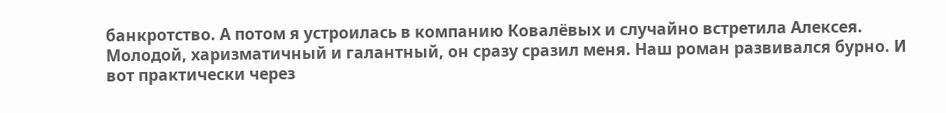банкротство. А потом я устроилась в компанию Ковалёвых и случайно встретила Алексея.
Молодой, харизматичный и галантный, он сразу сразил меня. Наш роман развивался бурно. И вот практически через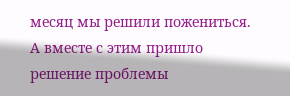месяц мы решили пожениться. А вместе с этим пришло решение проблемы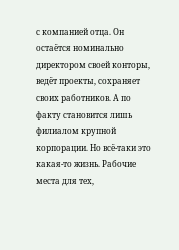с компанией отца. Он остаётся номинально директором своей конторы, ведёт проекты, сохраняет своих работников. А по факту становится лишь филиалом крупной корпорации. Но всё-таки это какая-то жизнь. Рабочие места для тех,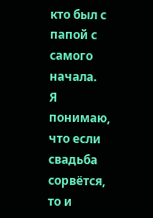кто был с папой с самого начала.
Я понимаю, что если свадьба сорвётся, то и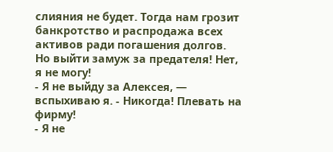слияния не будет. Тогда нам грозит банкротство и распродажа всех активов ради погашения долгов.
Но выйти замуж за предателя! Нет, я не могу!
- Я не выйду за Алексея, — вспыхиваю я. - Никогда! Плевать на фирму!
- Я не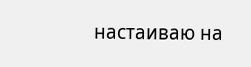настаиваю на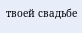твоей свадьбе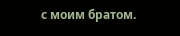с моим братом.